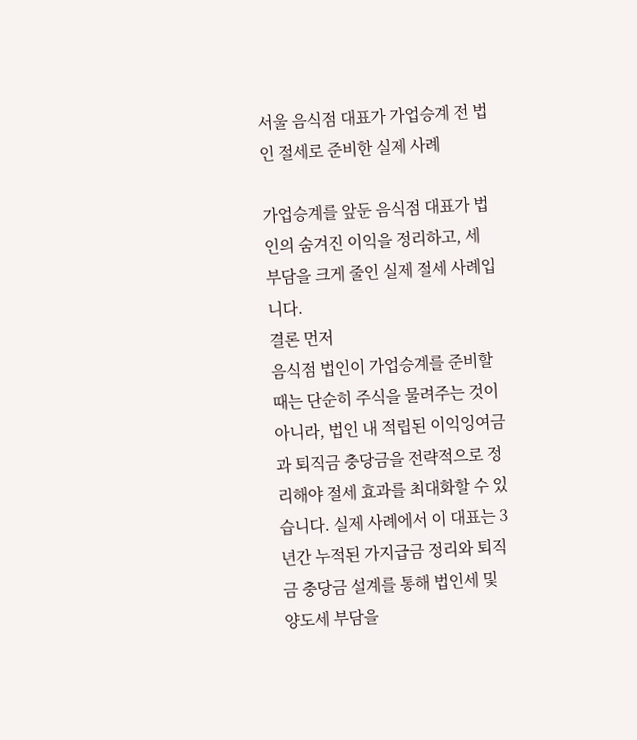서울 음식점 대표가 가업승계 전 법인 절세로 준비한 실제 사례

가업승계를 앞둔 음식점 대표가 법인의 숨겨진 이익을 정리하고, 세 부담을 크게 줄인 실제 절세 사례입니다.
결론 먼저
음식점 법인이 가업승계를 준비할 때는 단순히 주식을 물려주는 것이 아니라, 법인 내 적립된 이익잉여금과 퇴직금 충당금을 전략적으로 정리해야 절세 효과를 최대화할 수 있습니다. 실제 사례에서 이 대표는 3년간 누적된 가지급금 정리와 퇴직금 충당금 설계를 통해 법인세 및 양도세 부담을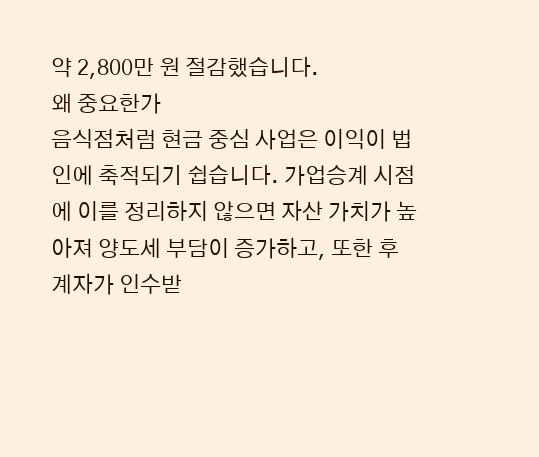약 2,800만 원 절감했습니다.
왜 중요한가
음식점처럼 현금 중심 사업은 이익이 법인에 축적되기 쉽습니다. 가업승계 시점에 이를 정리하지 않으면 자산 가치가 높아져 양도세 부담이 증가하고, 또한 후계자가 인수받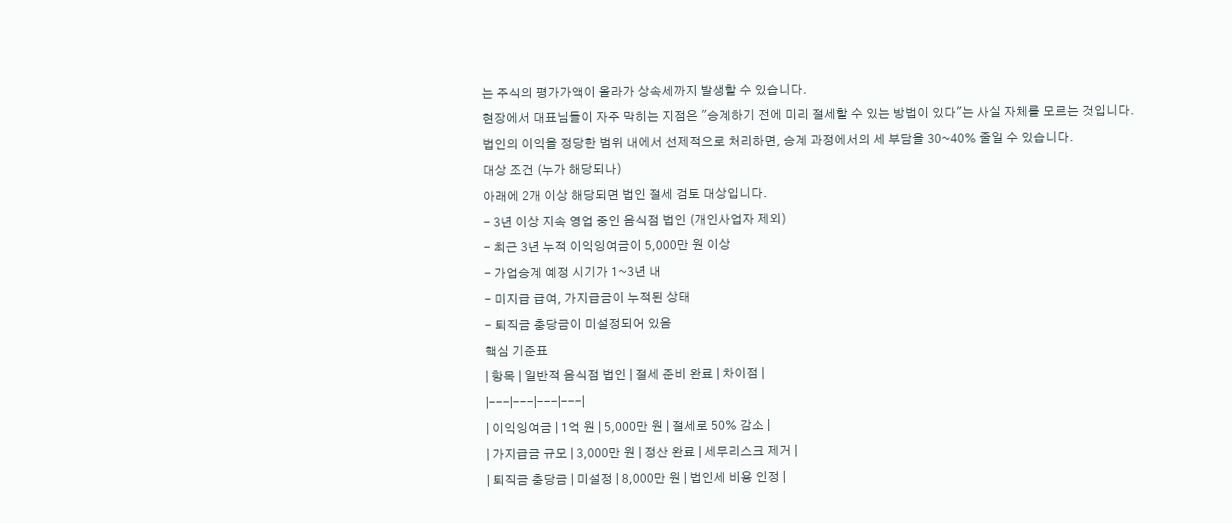는 주식의 평가가액이 올라가 상속세까지 발생할 수 있습니다.
현장에서 대표님들이 자주 막히는 지점은 "승계하기 전에 미리 절세할 수 있는 방법이 있다"는 사실 자체를 모르는 것입니다. 법인의 이익을 정당한 범위 내에서 선제적으로 처리하면, 승계 과정에서의 세 부담을 30~40% 줄일 수 있습니다.
대상 조건 (누가 해당되나)
아래에 2개 이상 해당되면 법인 절세 검토 대상입니다.
- 3년 이상 지속 영업 중인 음식점 법인 (개인사업자 제외)
- 최근 3년 누적 이익잉여금이 5,000만 원 이상
- 가업승계 예정 시기가 1~3년 내
- 미지급 급여, 가지급금이 누적된 상태
- 퇴직금 충당금이 미설정되어 있음
핵심 기준표
| 항목 | 일반적 음식점 법인 | 절세 준비 완료 | 차이점 |
|---|---|---|---|
| 이익잉여금 | 1억 원 | 5,000만 원 | 절세로 50% 감소 |
| 가지급금 규모 | 3,000만 원 | 정산 완료 | 세무리스크 제거 |
| 퇴직금 충당금 | 미설정 | 8,000만 원 | 법인세 비용 인정 |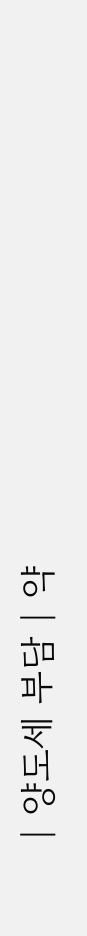| 양도세 부담 | 약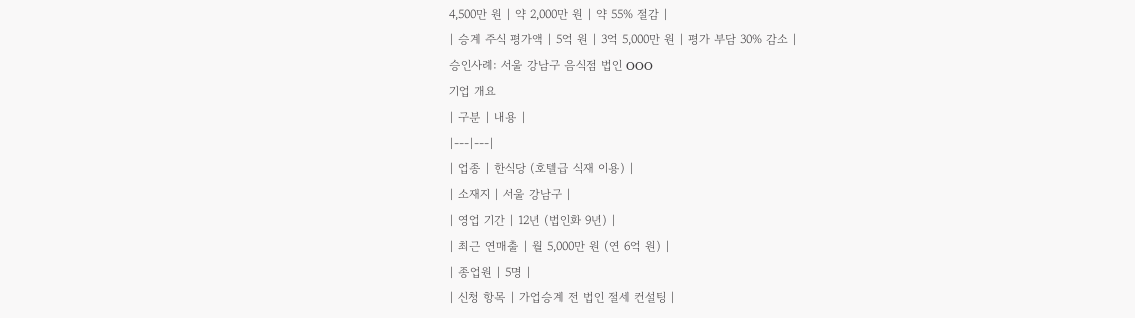4,500만 원 | 약 2,000만 원 | 약 55% 절감 |
| 승계 주식 평가액 | 5억 원 | 3억 5,000만 원 | 평가 부담 30% 감소 |
승인사례: 서울 강남구 음식점 법인 OOO
기업 개요
| 구분 | 내용 |
|---|---|
| 업종 | 한식당 (호텔급 식재 이용) |
| 소재지 | 서울 강남구 |
| 영업 기간 | 12년 (법인화 9년) |
| 최근 연매출 | 월 5,000만 원 (연 6억 원) |
| 종업원 | 5명 |
| 신청 항목 | 가업승계 전 법인 절세 컨설팅 |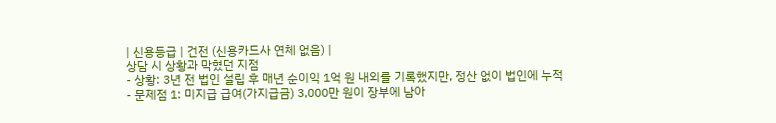| 신용등급 | 건전 (신용카드사 연체 없음) |
상담 시 상황과 막혔던 지점
- 상황: 3년 전 법인 설립 후 매년 순이익 1억 원 내외를 기록했지만, 정산 없이 법인에 누적
- 문제점 1: 미지급 급여(가지급금) 3,000만 원이 장부에 남아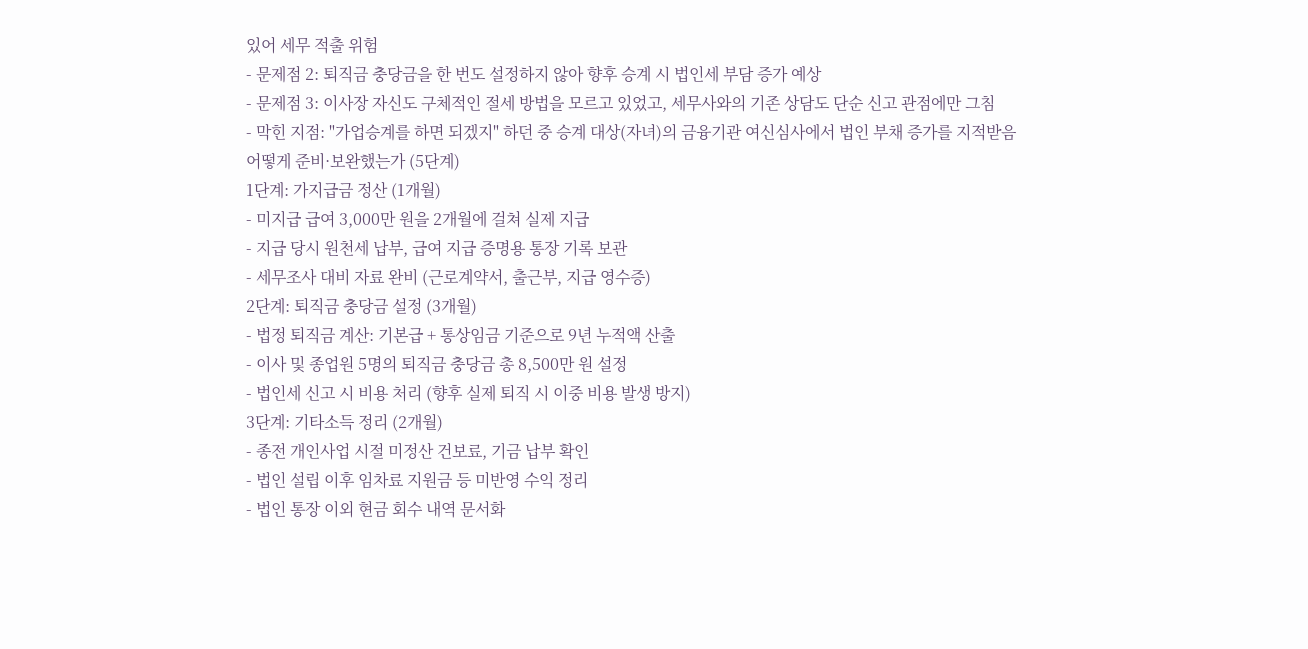있어 세무 적출 위험
- 문제점 2: 퇴직금 충당금을 한 번도 설정하지 않아 향후 승계 시 법인세 부담 증가 예상
- 문제점 3: 이사장 자신도 구체적인 절세 방법을 모르고 있었고, 세무사와의 기존 상담도 단순 신고 관점에만 그침
- 막힌 지점: "가업승계를 하면 되겠지" 하던 중 승계 대상(자녀)의 금융기관 여신심사에서 법인 부채 증가를 지적받음
어떻게 준비·보완했는가 (5단계)
1단계: 가지급금 정산 (1개월)
- 미지급 급여 3,000만 원을 2개월에 걸쳐 실제 지급
- 지급 당시 원천세 납부, 급여 지급 증명용 통장 기록 보관
- 세무조사 대비 자료 완비 (근로계약서, 출근부, 지급 영수증)
2단계: 퇴직금 충당금 설정 (3개월)
- 법정 퇴직금 계산: 기본급 + 통상임금 기준으로 9년 누적액 산출
- 이사 및 종업원 5명의 퇴직금 충당금 총 8,500만 원 설정
- 법인세 신고 시 비용 처리 (향후 실제 퇴직 시 이중 비용 발생 방지)
3단계: 기타소득 정리 (2개월)
- 종전 개인사업 시절 미정산 건보료, 기금 납부 확인
- 법인 설립 이후 임차료 지원금 등 미반영 수익 정리
- 법인 통장 이외 현금 회수 내역 문서화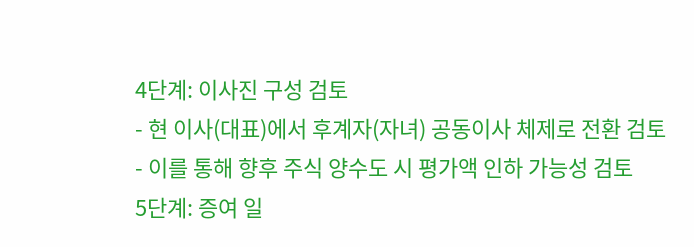4단계: 이사진 구성 검토
- 현 이사(대표)에서 후계자(자녀) 공동이사 체제로 전환 검토
- 이를 통해 향후 주식 양수도 시 평가액 인하 가능성 검토
5단계: 증여 일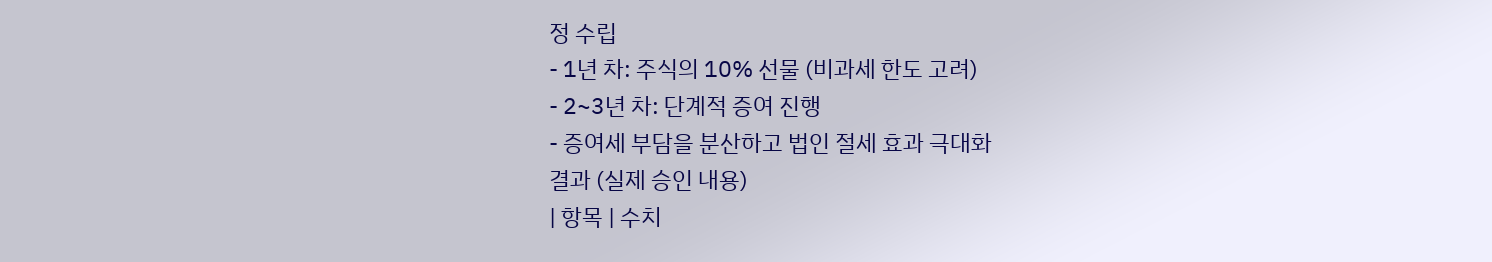정 수립
- 1년 차: 주식의 10% 선물 (비과세 한도 고려)
- 2~3년 차: 단계적 증여 진행
- 증여세 부담을 분산하고 법인 절세 효과 극대화
결과 (실제 승인 내용)
| 항목 | 수치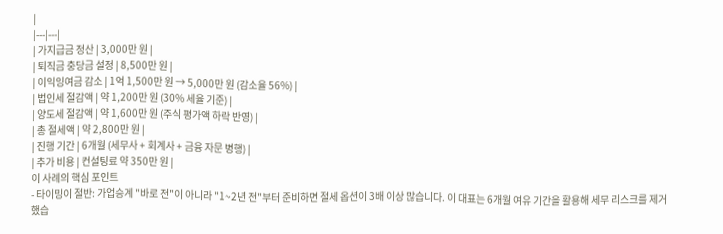|
|---|---|
| 가지급금 정산 | 3,000만 원 |
| 퇴직금 충당금 설정 | 8,500만 원 |
| 이익잉여금 감소 | 1억 1,500만 원 → 5,000만 원 (감소율 56%) |
| 법인세 절감액 | 약 1,200만 원 (30% 세율 기준) |
| 양도세 절감액 | 약 1,600만 원 (주식 평가액 하락 반영) |
| 총 절세액 | 약 2,800만 원 |
| 진행 기간 | 6개월 (세무사 + 회계사 + 금융 자문 병행) |
| 추가 비용 | 컨설팅료 약 350만 원 |
이 사례의 핵심 포인트
- 타이밍이 절반: 가업승계 "바로 전"이 아니라 "1~2년 전"부터 준비하면 절세 옵션이 3배 이상 많습니다. 이 대표는 6개월 여유 기간을 활용해 세무 리스크를 제거했습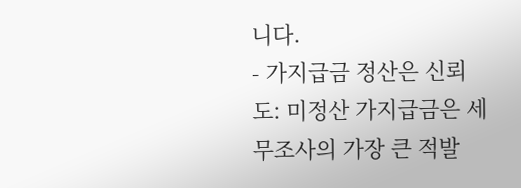니다.
- 가지급금 정산은 신뢰도: 미정산 가지급금은 세무조사의 가장 큰 적발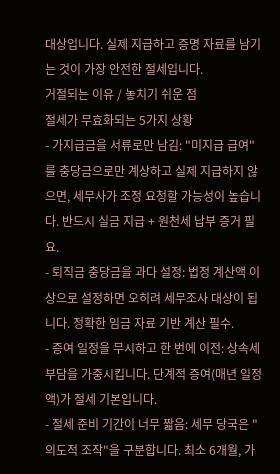대상입니다. 실제 지급하고 증명 자료를 남기는 것이 가장 안전한 절세입니다.
거절되는 이유 / 놓치기 쉬운 점
절세가 무효화되는 5가지 상황
- 가지급금을 서류로만 남김: "미지급 급여"를 충당금으로만 계상하고 실제 지급하지 않으면, 세무사가 조정 요청할 가능성이 높습니다. 반드시 실금 지급 + 원천세 납부 증거 필요.
- 퇴직금 충당금을 과다 설정: 법정 계산액 이상으로 설정하면 오히려 세무조사 대상이 됩니다. 정확한 임금 자료 기반 계산 필수.
- 증여 일정을 무시하고 한 번에 이전: 상속세 부담을 가중시킵니다. 단계적 증여(매년 일정액)가 절세 기본입니다.
- 절세 준비 기간이 너무 짧음: 세무 당국은 "의도적 조작"을 구분합니다. 최소 6개월, 가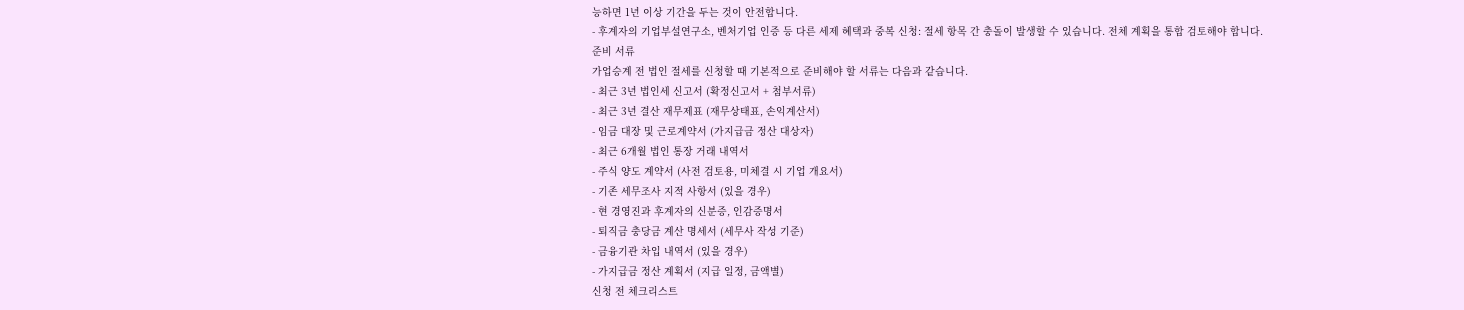능하면 1년 이상 기간을 두는 것이 안전합니다.
- 후계자의 기업부설연구소, 벤처기업 인증 등 다른 세제 혜택과 중복 신청: 절세 항목 간 충돌이 발생할 수 있습니다. 전체 계획을 통합 검토해야 합니다.
준비 서류
가업승계 전 법인 절세를 신청할 때 기본적으로 준비해야 할 서류는 다음과 같습니다.
- 최근 3년 법인세 신고서 (확정신고서 + 첨부서류)
- 최근 3년 결산 재무제표 (재무상태표, 손익계산서)
- 임금 대장 및 근로계약서 (가지급금 정산 대상자)
- 최근 6개월 법인 통장 거래 내역서
- 주식 양도 계약서 (사전 검토용, 미체결 시 기업 개요서)
- 기존 세무조사 지적 사항서 (있을 경우)
- 현 경영진과 후계자의 신분증, 인감증명서
- 퇴직금 충당금 계산 명세서 (세무사 작성 기준)
- 금융기관 차입 내역서 (있을 경우)
- 가지급금 정산 계획서 (지급 일정, 금액별)
신청 전 체크리스트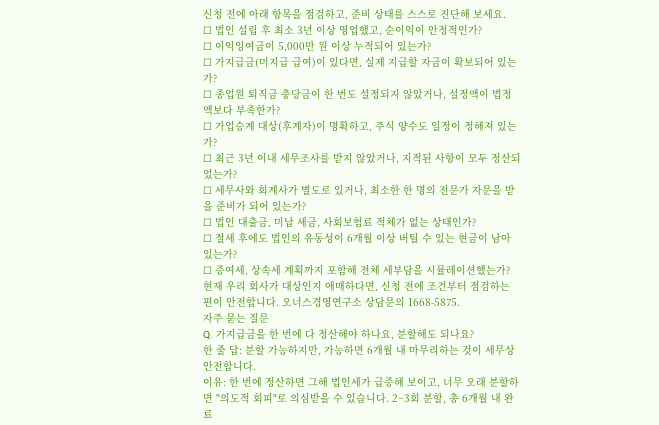신청 전에 아래 항목을 점검하고, 준비 상태를 스스로 진단해 보세요.
☐ 법인 설립 후 최소 3년 이상 영업했고, 순이익이 안정적인가?
☐ 이익잉여금이 5,000만 원 이상 누적되어 있는가?
☐ 가지급금(미지급 급여)이 있다면, 실제 지급할 자금이 확보되어 있는가?
☐ 종업원 퇴직금 충당금이 한 번도 설정되지 않았거나, 설정액이 법정액보다 부족한가?
☐ 가업승계 대상(후계자)이 명확하고, 주식 양수도 일정이 정해져 있는가?
☐ 최근 3년 이내 세무조사를 받지 않았거나, 지적된 사항이 모두 정산되었는가?
☐ 세무사와 회계사가 별도로 있거나, 최소한 한 명의 전문가 자문을 받을 준비가 되어 있는가?
☐ 법인 대출금, 미납 세금, 사회보험료 적체가 없는 상태인가?
☐ 절세 후에도 법인의 유동성이 6개월 이상 버틸 수 있는 현금이 남아 있는가?
☐ 증여세, 상속세 계획까지 포함해 전체 세부담을 시뮬레이션했는가?
현재 우리 회사가 대상인지 애매하다면, 신청 전에 조건부터 점검하는 편이 안전합니다. 오너스경영연구소 상담문의 1668-5875.
자주 묻는 질문
Q. 가지급금을 한 번에 다 정산해야 하나요, 분할해도 되나요?
한 줄 답: 분할 가능하지만, 가능하면 6개월 내 마무리하는 것이 세무상 안전합니다.
이유: 한 번에 정산하면 그해 법인세가 급증해 보이고, 너무 오래 분할하면 "의도적 회피"로 의심받을 수 있습니다. 2~3회 분할, 총 6개월 내 완료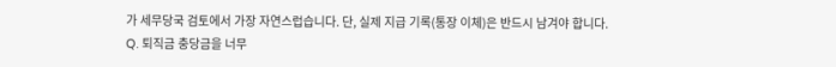가 세무당국 검토에서 가장 자연스럽습니다. 단, 실제 지급 기록(통장 이체)은 반드시 남겨야 합니다.
Q. 퇴직금 충당금을 너무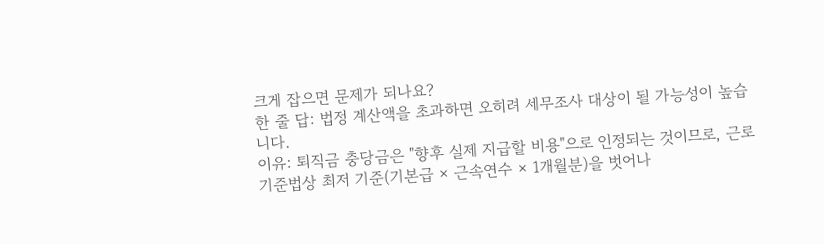크게 잡으면 문제가 되나요?
한 줄 답: 법정 계산액을 초과하면 오히려 세무조사 대상이 될 가능성이 높습니다.
이유: 퇴직금 충당금은 "향후 실제 지급할 비용"으로 인정되는 것이므로, 근로기준법상 최저 기준(기본급 × 근속연수 × 1개월분)을 벗어나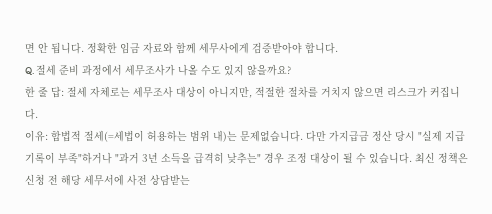면 안 됩니다. 정확한 임금 자료와 함께 세무사에게 검증받아야 합니다.
Q. 절세 준비 과정에서 세무조사가 나올 수도 있지 않을까요?
한 줄 답: 절세 자체로는 세무조사 대상이 아니지만, 적절한 절차를 거치지 않으면 리스크가 커집니다.
이유: 합법적 절세(=세법이 허용하는 범위 내)는 문제없습니다. 다만 가지급금 정산 당시 "실제 지급 기록이 부족"하거나 "과거 3년 소득을 급격히 낮추는" 경우 조정 대상이 될 수 있습니다. 최신 정책은 신청 전 해당 세무서에 사전 상담받는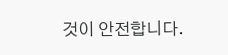것이 안전합니다.